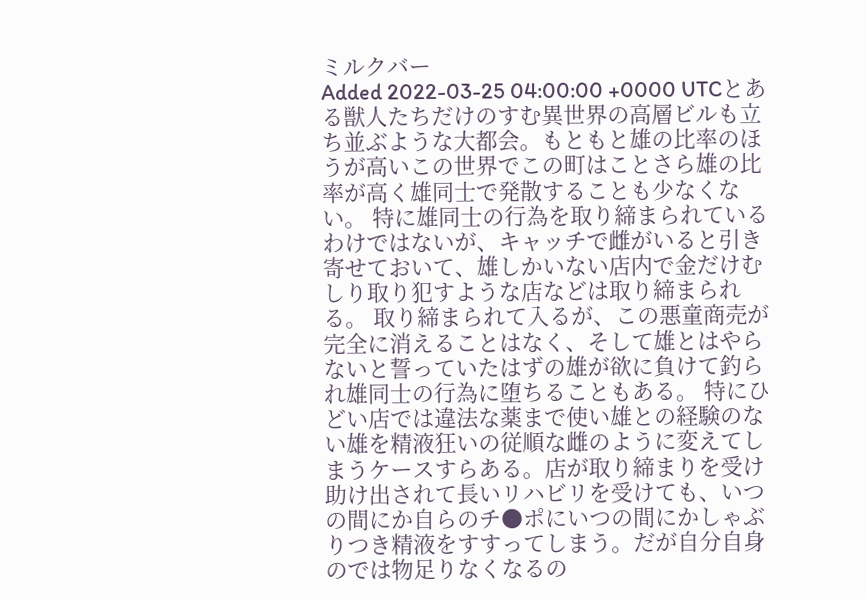ミルクバー
Added 2022-03-25 04:00:00 +0000 UTCとある獣人たちだけのすむ異世界の高層ビルも立ち並ぶような大都会。もともと雄の比率のほうが高いこの世界でこの町はことさら雄の比率が高く雄同士で発散することも少なくない。 特に雄同士の行為を取り締まられているわけではないが、キャッチで雌がいると引き寄せておいて、雄しかいない店内で金だけむしり取り犯すような店などは取り締まられる。 取り締まられて入るが、この悪童商売が完全に消えることはなく、そして雄とはやらないと誓っていたはずの雄が欲に負けて釣られ雄同士の行為に堕ちることもある。 特にひどい店では違法な薬まで使い雄との経験のない雄を精液狂いの従順な雌のように変えてしまうケースすらある。店が取り締まりを受け助け出されて長いリハビリを受けても、いつの間にか自らのチ●ポにいつの間にかしゃぶりつき精液をすすってしまう。だが自分自身のでは物足りなくなるの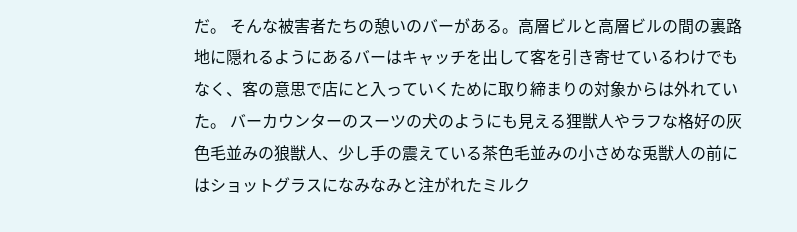だ。 そんな被害者たちの憩いのバーがある。高層ビルと高層ビルの間の裏路地に隠れるようにあるバーはキャッチを出して客を引き寄せているわけでもなく、客の意思で店にと入っていくために取り締まりの対象からは外れていた。 バーカウンターのスーツの犬のようにも見える狸獣人やラフな格好の灰色毛並みの狼獣人、少し手の震えている茶色毛並みの小さめな兎獣人の前にはショットグラスになみなみと注がれたミルク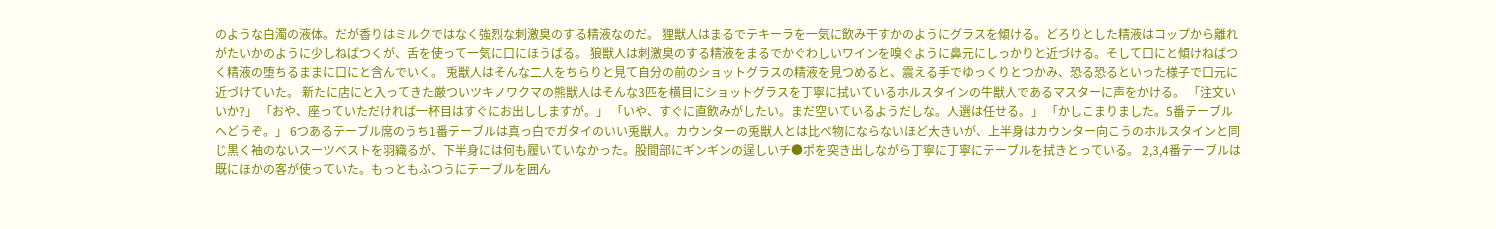のような白濁の液体。だが香りはミルクではなく強烈な刺激臭のする精液なのだ。 狸獣人はまるでテキーラを一気に飲み干すかのようにグラスを傾ける。どろりとした精液はコップから離れがたいかのように少しねばつくが、舌を使って一気に口にほうばる。 狼獣人は刺激臭のする精液をまるでかぐわしいワインを嗅ぐように鼻元にしっかりと近づける。そして口にと傾けねばつく精液の堕ちるままに口にと含んでいく。 兎獣人はそんな二人をちらりと見て自分の前のショットグラスの精液を見つめると、震える手でゆっくりとつかみ、恐る恐るといった様子で口元に近づけていた。 新たに店にと入ってきた厳ついツキノワクマの熊獣人はそんな3匹を横目にショットグラスを丁寧に拭いているホルスタインの牛獣人であるマスターに声をかける。 「注文いいか?」 「おや、座っていただければ一杯目はすぐにお出ししますが。」 「いや、すぐに直飲みがしたい。まだ空いているようだしな。人選は任せる。」 「かしこまりました。5番テーブルへどうぞ。」 6つあるテーブル席のうち1番テーブルは真っ白でガタイのいい兎獣人。カウンターの兎獣人とは比べ物にならないほど大きいが、上半身はカウンター向こうのホルスタインと同じ黒く袖のないスーツベストを羽織るが、下半身には何も履いていなかった。股間部にギンギンの逞しいチ●ポを突き出しながら丁寧に丁寧にテーブルを拭きとっている。 2,3,4番テーブルは既にほかの客が使っていた。もっともふつうにテーブルを囲ん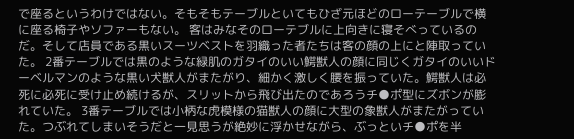で座るというわけではない。そもそもテーブルといてもひざ元ほどのローテーブルで横に座る椅子やソファーもない。 客はみなそのローテブルに上向きに寝そべっているのだ。そして店員である黒いスーツベストを羽織った者たちは客の顔の上にと陣取っていた。 2番テーブルでは黒のような緑肌のガタイのいい鰐獣人の顔に同じくガタイのいいドーベルマンのような黒い犬獣人がまたがり、細かく激しく腰を振っていた。鰐獣人は必死に必死に受け止め続けるが、スリットから飛び出たのであろうチ●ポ型にズボンが膨れていた。 3番テーブルでは小柄な虎模様の猫獣人の顔に大型の象獣人がまたがっていた。つぶれてしまいそうだと一見思うが絶妙に浮かせながら、ぶっといチ●ポを半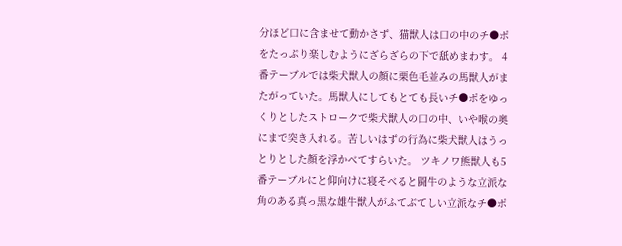分ほど口に含ませて動かさず、猫獣人は口の中のチ●ポをたっぷり楽しむようにざらざらの下で舐めまわす。 4番テーブルでは柴犬獣人の顔に栗色毛並みの馬獣人がまたがっていた。馬獣人にしてもとても長いチ●ポをゆっくりとしたストロークで柴犬獣人の口の中、いや喉の奥にまで突き入れる。苦しいはずの行為に柴犬獣人はうっとりとした顔を浮かべてすらいた。 ツキノワ熊獣人も5番テーブルにと仰向けに寝そべると闘牛のような立派な角のある真っ黒な雄牛獣人がふてぶてしい立派なチ●ポ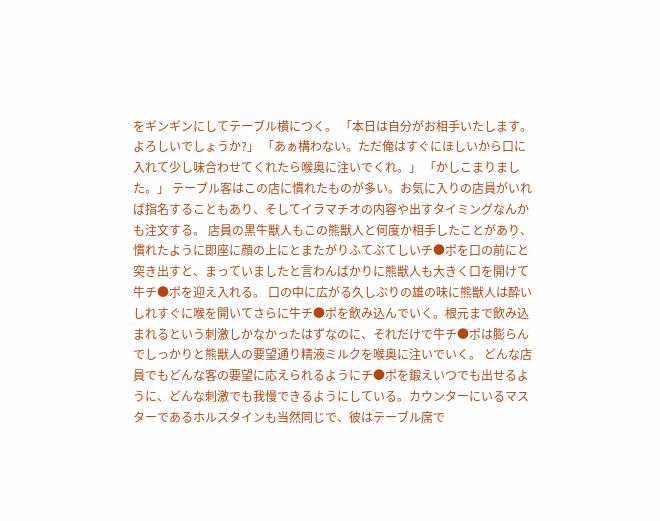をギンギンにしてテーブル横につく。 「本日は自分がお相手いたします。よろしいでしょうか?」 「あぁ構わない。ただ俺はすぐにほしいから口に入れて少し味合わせてくれたら喉奥に注いでくれ。」 「かしこまりました。」 テーブル客はこの店に慣れたものが多い。お気に入りの店員がいれば指名することもあり、そしてイラマチオの内容や出すタイミングなんかも注文する。 店員の黒牛獣人もこの熊獣人と何度か相手したことがあり、慣れたように即座に顔の上にとまたがりふてぶてしいチ●ポを口の前にと突き出すと、まっていましたと言わんばかりに熊獣人も大きく口を開けて牛チ●ポを迎え入れる。 口の中に広がる久しぶりの雄の味に熊獣人は酔いしれすぐに喉を開いてさらに牛チ●ポを飲み込んでいく。根元まで飲み込まれるという刺激しかなかったはずなのに、それだけで牛チ●ポは膨らんでしっかりと熊獣人の要望通り精液ミルクを喉奥に注いでいく。 どんな店員でもどんな客の要望に応えられるようにチ●ポを鍛えいつでも出せるように、どんな刺激でも我慢できるようにしている。カウンターにいるマスターであるホルスタインも当然同じで、彼はテーブル席で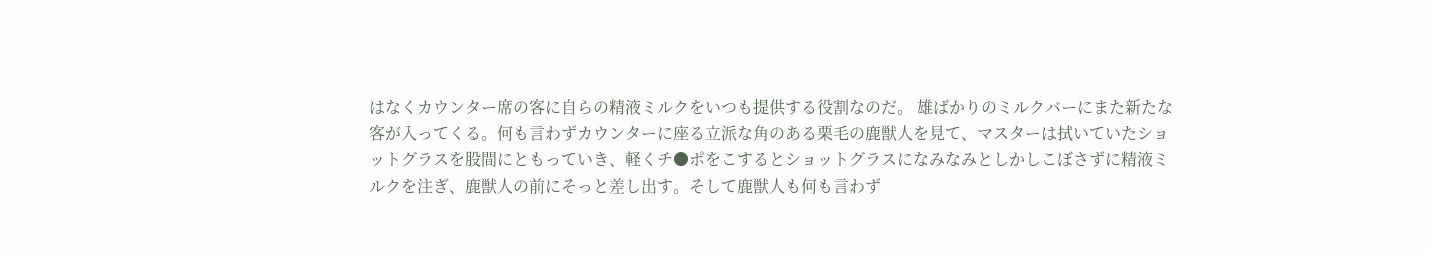はなくカウンター席の客に自らの精液ミルクをいつも提供する役割なのだ。 雄ばかりのミルクバーにまた新たな客が入ってくる。何も言わずカウンターに座る立派な角のある栗毛の鹿獣人を見て、マスターは拭いていたショットグラスを股間にともっていき、軽くチ●ポをこするとショットグラスになみなみとしかしこぼさずに精液ミルクを注ぎ、鹿獣人の前にそっと差し出す。そして鹿獣人も何も言わず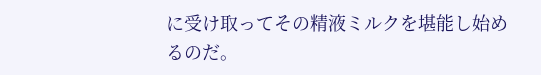に受け取ってその精液ミルクを堪能し始めるのだ。